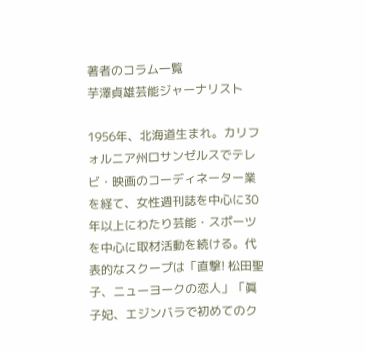著者のコラム一覧
芋澤貞雄芸能ジャーナリスト

1956年、北海道生まれ。カリフォルニア州ロサンゼルスでテレビ・映画のコーディネーター業を経て、女性週刊誌を中心に30年以上にわたり芸能・スポーツを中心に取材活動を続ける。代表的なスクープは「直撃! 松田聖子、ニューヨークの恋人」「眞子妃、エジンバラで初めてのク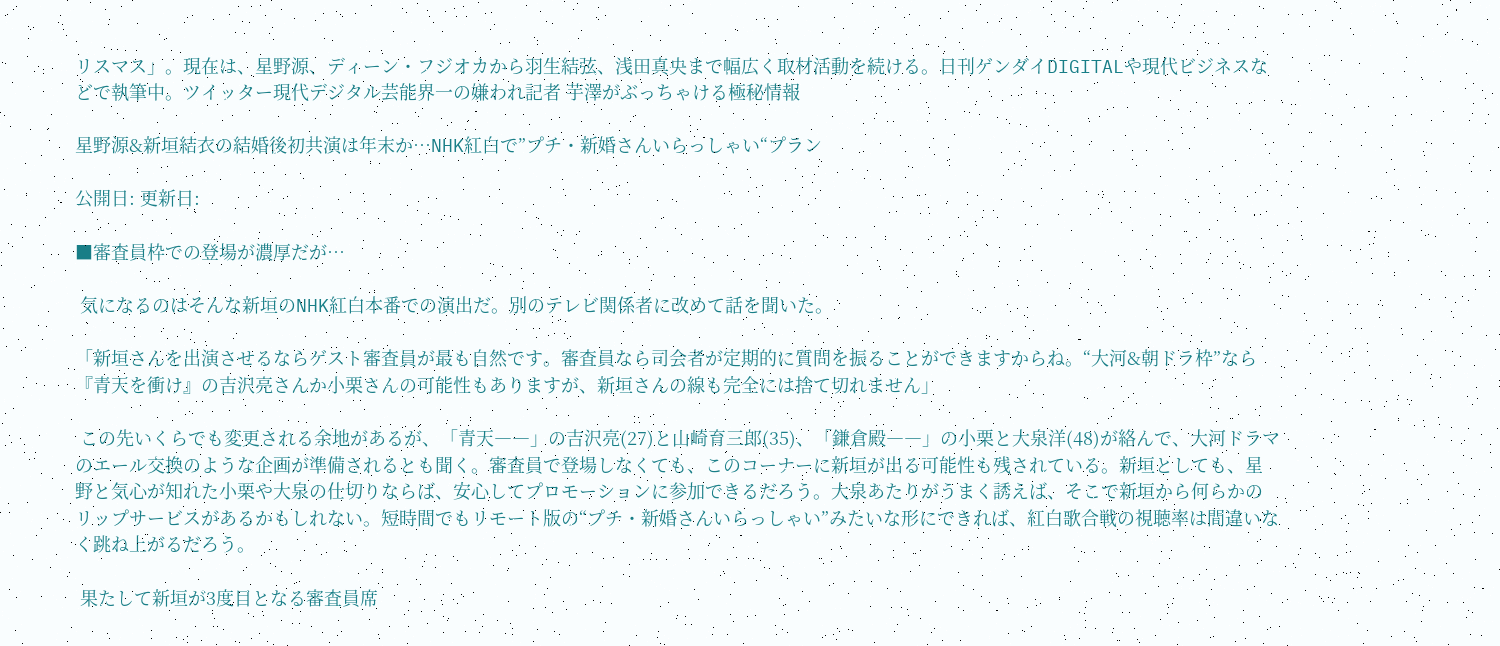リスマス」。現在は、星野源、ディーン・フジオカから羽生結弦、浅田真央まで幅広く取材活動を続ける。日刊ゲンダイDIGITALや現代ビジネスなどで執筆中。ツイッター現代デジタル芸能界一の嫌われ記者 芋澤がぶっちゃける極秘情報

星野源&新垣結衣の結婚後初共演は年末か…NHK紅白で”プチ・新婚さんいらっしゃい“プラン

公開日: 更新日:

■審査員枠での登場が濃厚だが…

 気になるのはそんな新垣のNHK紅白本番での演出だ。別のテレビ関係者に改めて話を聞いた。

「新垣さんを出演させるならゲスト審査員が最も自然です。審査員なら司会者が定期的に質問を振ることができますからね。“大河&朝ドラ枠”なら『青天を衝け』の吉沢亮さんか小栗さんの可能性もありますが、新垣さんの線も完全には捨て切れません」

 この先いくらでも変更される余地があるが、「青天――」の吉沢亮(27)と山崎育三郎(35)、「鎌倉殿――」の小栗と大泉洋(48)が絡んで、大河ドラマのエール交換のような企画が準備されるとも聞く。審査員で登場しなくても、このコーナーに新垣が出る可能性も残されている。新垣としても、星野と気心が知れた小栗や大泉の仕切りならば、安心してプロモーションに参加できるだろう。大泉あたりがうまく誘えば、そこで新垣から何らかのリップサービスがあるかもしれない。短時間でもリモート版の“プチ・新婚さんいらっしゃい”みたいな形にできれば、紅白歌合戦の視聴率は間違いなく跳ね上がるだろう。

 果たして新垣が3度目となる審査員席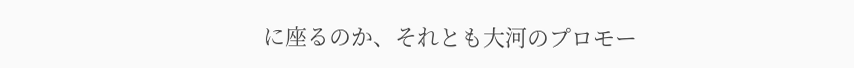に座るのか、それとも大河のプロモー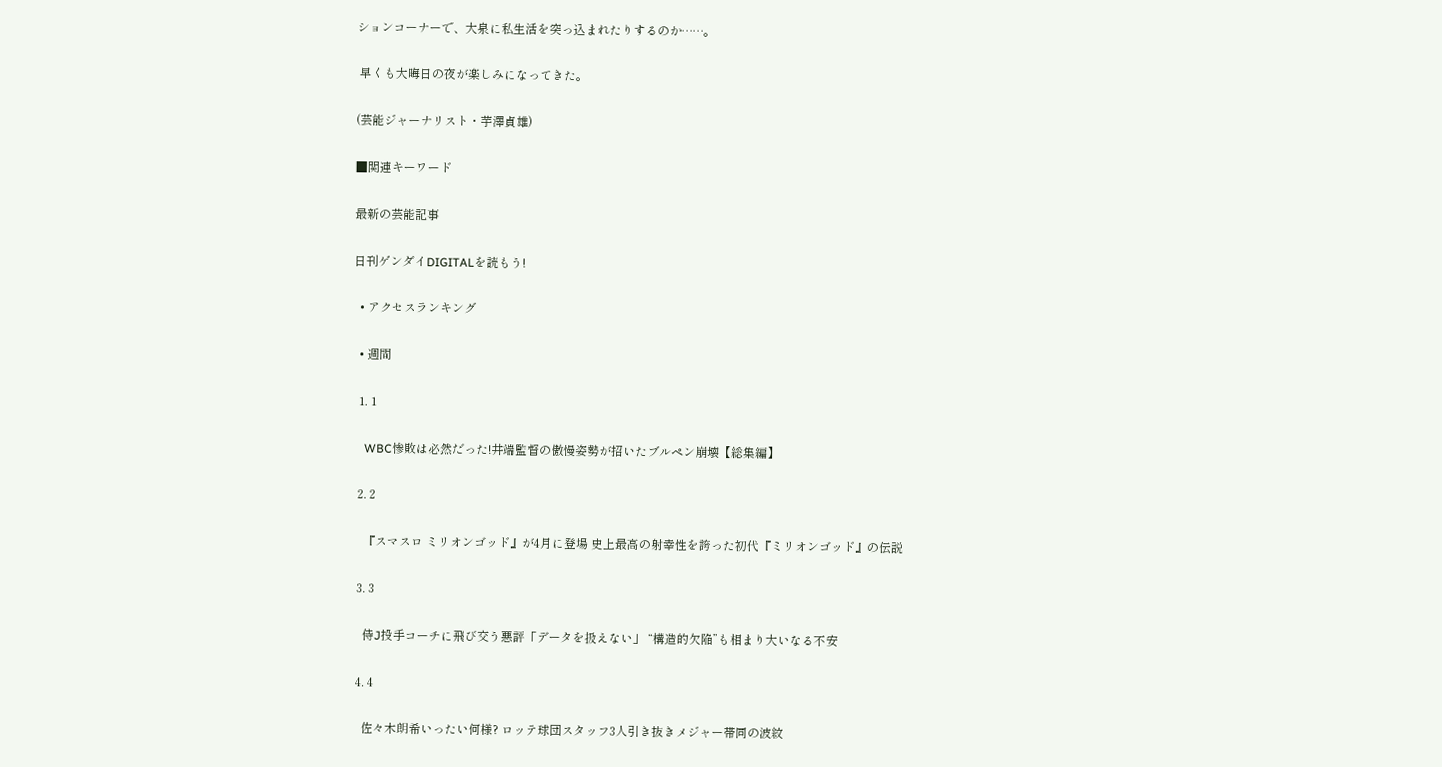ションコーナーで、大泉に私生活を突っ込まれたりするのか……。

 早くも大晦日の夜が楽しみになってきた。

(芸能ジャーナリスト・芋澤貞雄)

■関連キーワード

最新の芸能記事

日刊ゲンダイDIGITALを読もう!

  • アクセスランキング

  • 週間

  1. 1

    WBC惨敗は必然だった!井端監督の傲慢姿勢が招いたブルペン崩壊【総集編】

  2. 2

    『スマスロ ミリオンゴッド』が4月に登場 史上最高の射幸性を誇った初代『ミリオンゴッド』の伝説

  3. 3

    侍J投手コーチに飛び交う悪評「データを扱えない」 “構造的欠陥”も相まり大いなる不安

  4. 4

    佐々木朗希いったい何様? ロッテ球団スタッフ3人引き抜きメジャー帯同の波紋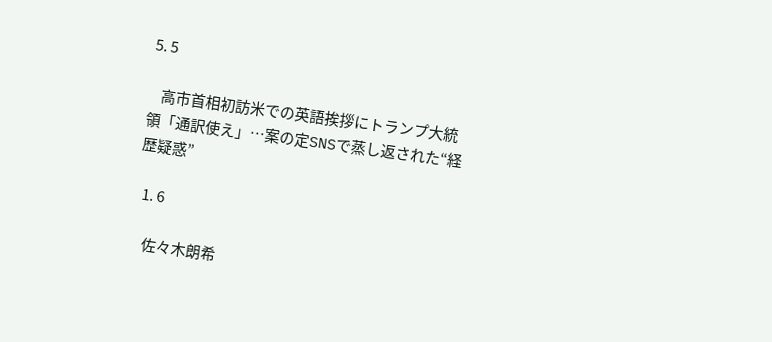5. 5

    高市首相初訪米での英語挨拶にトランプ大統領「通訳使え」…案の定SNSで蒸し返された“経歴疑惑”

  1. 6

    佐々木朗希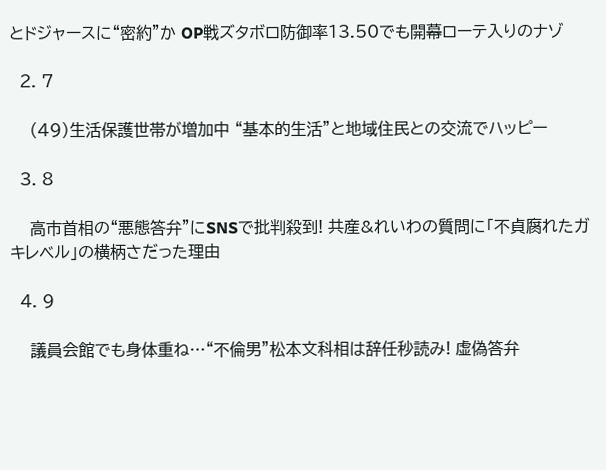とドジャースに“密約”か OP戦ズタボロ防御率13.50でも開幕ローテ入りのナゾ

  2. 7

    (49)生活保護世帯が増加中 “基本的生活”と地域住民との交流でハッピー

  3. 8

    高市首相の“悪態答弁”にSNSで批判殺到! 共産&れいわの質問に「不貞腐れたガキレベル」の横柄さだった理由

  4. 9

    議員会館でも身体重ね…“不倫男”松本文科相は辞任秒読み! 虚偽答弁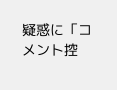疑惑に「コメント控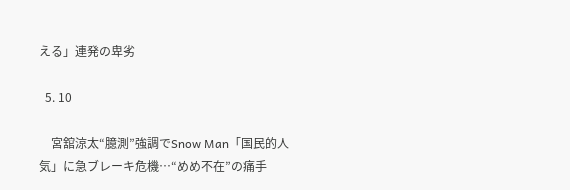える」連発の卑劣

  5. 10

    宮舘涼太“臆測”強調でSnow Man「国民的人気」に急ブレーキ危機…“めめ不在”の痛手